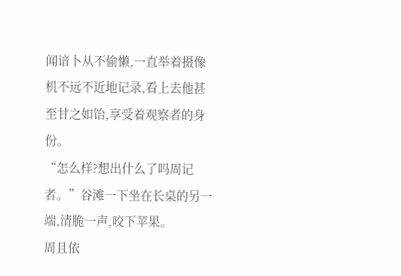闻谙卜从不偷懒,一直举着摄像机不远不近地记录,看上去他甚至甘之如饴,享受着观察者的身份。
“怎么样?想出什么了吗周记者。”谷滩一下坐在长桌的另一端,清脆一声,咬下苹果。
周且依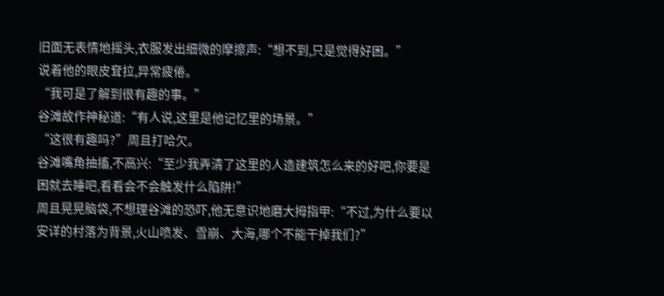旧面无表情地摇头,衣服发出细微的摩擦声:“想不到,只是觉得好困。”
说着他的眼皮耷拉,异常疲倦。
“我可是了解到很有趣的事。”
谷滩故作神秘道:“有人说,这里是他记忆里的场景。”
“这很有趣吗?”周且打哈欠。
谷滩嘴角抽搐,不高兴:“至少我弄清了这里的人造建筑怎么来的好吧,你要是困就去睡吧,看看会不会触发什么陷阱!”
周且晃晃脑袋,不想理谷滩的恐吓,他无意识地磨大拇指甲:“不过,为什么要以安详的村落为背景,火山喷发、雪崩、大海,哪个不能干掉我们?”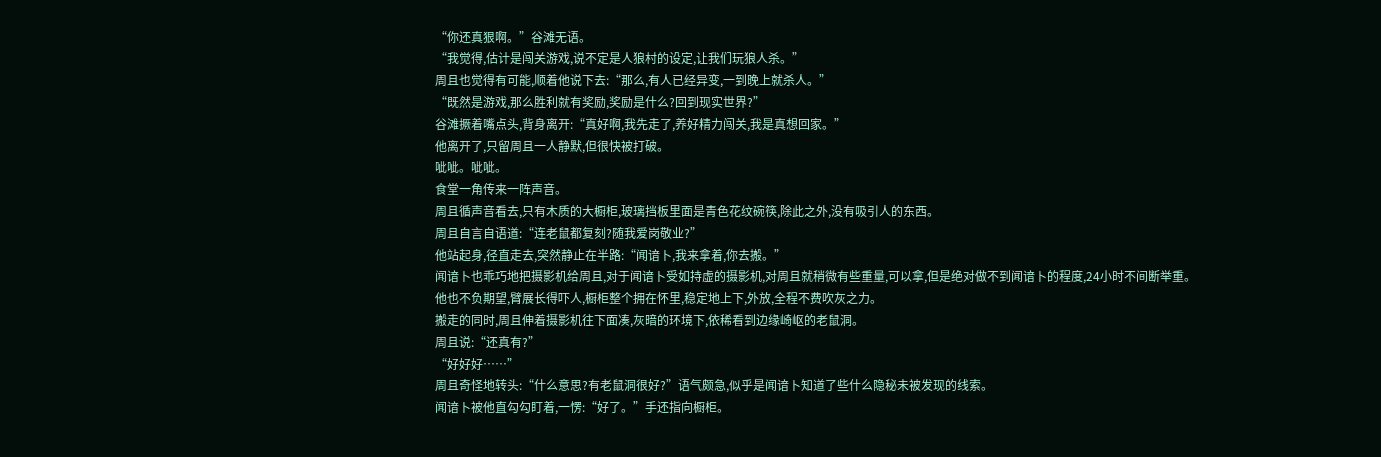“你还真狠啊。”谷滩无语。
“我觉得,估计是闯关游戏,说不定是人狼村的设定,让我们玩狼人杀。”
周且也觉得有可能,顺着他说下去:“那么,有人已经异变,一到晚上就杀人。”
“既然是游戏,那么胜利就有奖励,奖励是什么?回到现实世界?”
谷滩撅着嘴点头,背身离开:“真好啊,我先走了,养好精力闯关,我是真想回家。”
他离开了,只留周且一人静默,但很快被打破。
呲呲。呲呲。
食堂一角传来一阵声音。
周且循声音看去,只有木质的大橱柜,玻璃挡板里面是青色花纹碗筷,除此之外,没有吸引人的东西。
周且自言自语道:“连老鼠都复刻?随我爱岗敬业?”
他站起身,径直走去,突然静止在半路:“闻谙卜,我来拿着,你去搬。”
闻谙卜也乖巧地把摄影机给周且,对于闻谙卜受如持虚的摄影机,对周且就稍微有些重量,可以拿,但是绝对做不到闻谙卜的程度,24小时不间断举重。
他也不负期望,臂展长得吓人,橱柜整个拥在怀里,稳定地上下,外放,全程不费吹灰之力。
搬走的同时,周且伸着摄影机往下面凑,灰暗的环境下,依稀看到边缘崎岖的老鼠洞。
周且说:“还真有?”
“好好好……”
周且奇怪地转头:“什么意思?有老鼠洞很好?”语气颇急,似乎是闻谙卜知道了些什么隐秘未被发现的线索。
闻谙卜被他直勾勾盯着,一愣:“好了。”手还指向橱柜。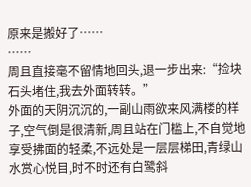原来是搬好了……
……
周且直接毫不留情地回头,退一步出来:“捡块石头堵住,我去外面转转。”
外面的天阴沉沉的,一副山雨欲来风满楼的样子,空气倒是很清新,周且站在门槛上,不自觉地享受拂面的轻柔,不远处是一层层梯田,青绿山水赏心悦目,时不时还有白鹭斜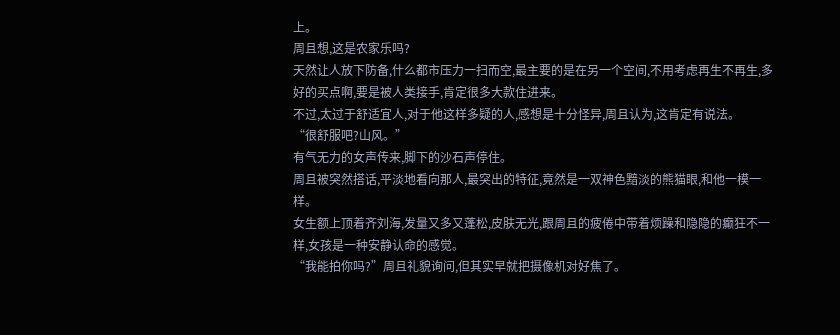上。
周且想,这是农家乐吗?
天然让人放下防备,什么都市压力一扫而空,最主要的是在另一个空间,不用考虑再生不再生,多好的买点啊,要是被人类接手,肯定很多大款住进来。
不过,太过于舒适宜人,对于他这样多疑的人,感想是十分怪异,周且认为,这肯定有说法。
“很舒服吧?山风。”
有气无力的女声传来,脚下的沙石声停住。
周且被突然搭话,平淡地看向那人,最突出的特征,竟然是一双神色黯淡的熊猫眼,和他一模一样。
女生额上顶着齐刘海,发量又多又蓬松,皮肤无光,跟周且的疲倦中带着烦躁和隐隐的癫狂不一样,女孩是一种安静认命的感觉。
“我能拍你吗?”周且礼貌询问,但其实早就把摄像机对好焦了。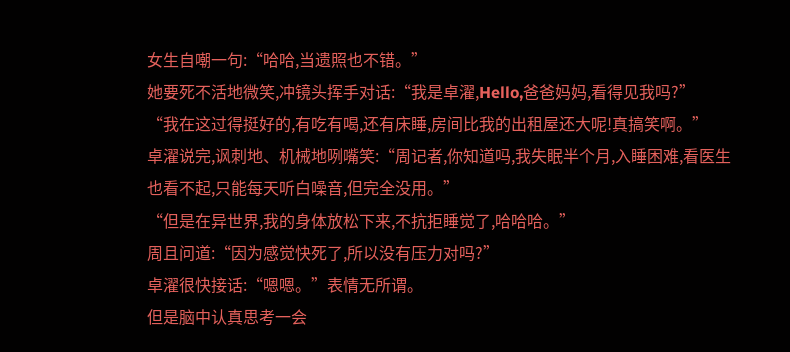女生自嘲一句:“哈哈,当遗照也不错。”
她要死不活地微笑,冲镜头挥手对话:“我是卓濯,Hello,爸爸妈妈,看得见我吗?”
“我在这过得挺好的,有吃有喝,还有床睡,房间比我的出租屋还大呢!真搞笑啊。”
卓濯说完,讽刺地、机械地咧嘴笑:“周记者,你知道吗,我失眠半个月,入睡困难,看医生也看不起,只能每天听白噪音,但完全没用。”
“但是在异世界,我的身体放松下来,不抗拒睡觉了,哈哈哈。”
周且问道:“因为感觉快死了,所以没有压力对吗?”
卓濯很快接话:“嗯嗯。”表情无所谓。
但是脑中认真思考一会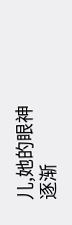儿,她的眼神逐渐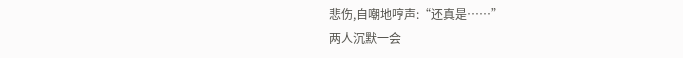悲伤,自嘲地哼声:“还真是……”
两人沉默一会